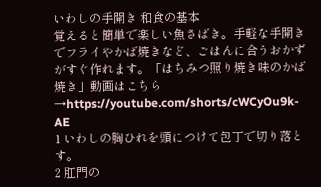いわしの手開き 和食の基本
覚えると簡単で楽しい魚さばき。手軽な手開きでフライやかば焼きなど、ごはんに合うおかずがすぐ作れます。「はちみつ照り焼き味のかば焼き」動画はこちら→https://youtube.com/shorts/cWCyOu9k-AE
1 いわしの胸ひれを頭につけて包丁で切り落とす。
2 肛門の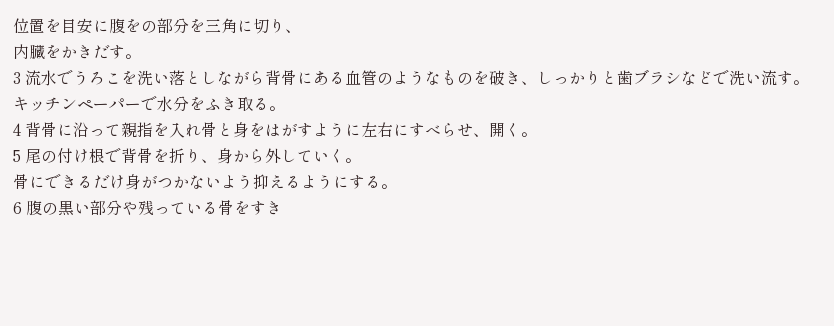位置を目安に腹をの部分を三角に切り、
内臓をかきだす。
3 流水でうろこを洗い落としながら背骨にある血管のようなものを破き、しっかりと歯ブラシなどで洗い流す。キッチンペーパーで水分をふき取る。
4 背骨に沿って親指を入れ骨と身をはがすように左右にすべらせ、開く。
5 尾の付け根で背骨を折り、身から外していく。
骨にできるだけ身がつかないよう抑えるようにする。
6 腹の黒い部分や残っている骨をすき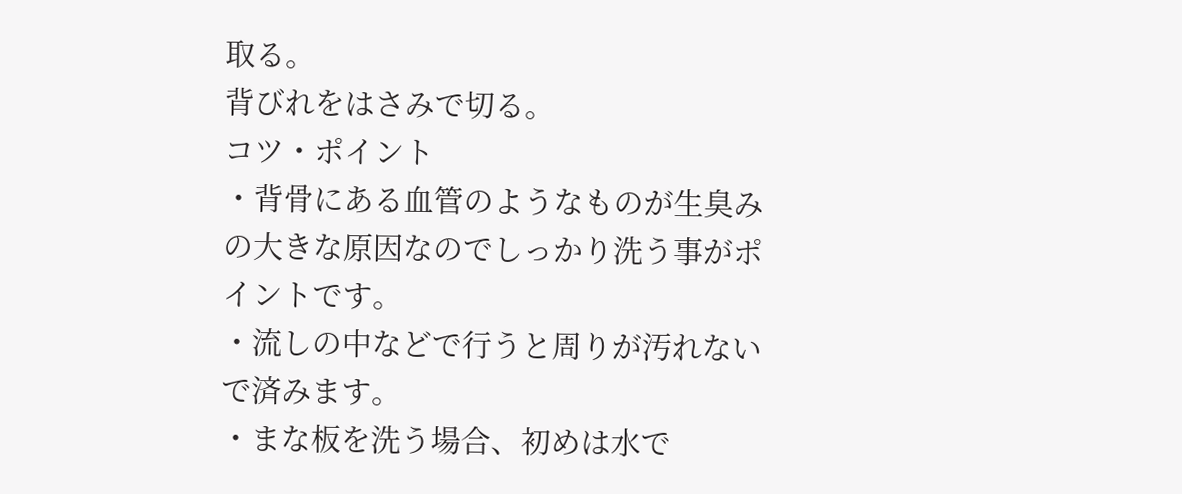取る。
背びれをはさみで切る。
コツ・ポイント
・背骨にある血管のようなものが生臭みの大きな原因なのでしっかり洗う事がポイントです。
・流しの中などで行うと周りが汚れないで済みます。
・まな板を洗う場合、初めは水で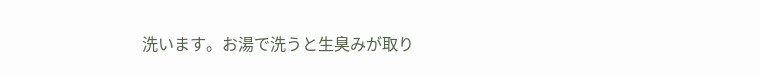洗います。お湯で洗うと生臭みが取り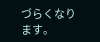づらくなります。